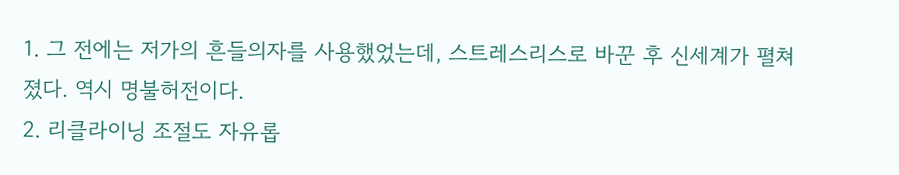1. 그 전에는 저가의 흔들의자를 사용했었는데, 스트레스리스로 바꾼 후 신세계가 펼쳐졌다. 역시 명불허전이다.
2. 리클라이닝 조절도 자유롭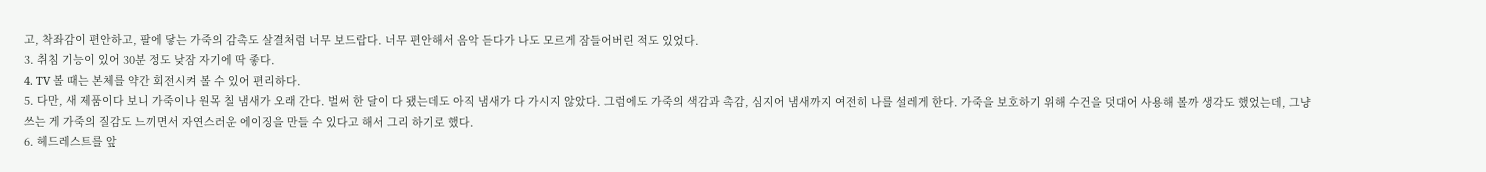고, 착좌감이 편안하고, 팔에 닿는 가죽의 감촉도 살결처럼 너무 보드랍다. 너무 편안해서 음악 듣다가 나도 모르게 잠들어버린 적도 있었다.
3. 취침 기능이 있어 30분 정도 낮잠 자기에 딱 좋다.
4. TV 볼 때는 본체를 약간 회전시켜 볼 수 있어 편리하다.
5. 다만, 새 제품이다 보니 가죽이나 원목 칠 냄새가 오래 간다. 벌써 한 달이 다 됐는데도 아직 냄새가 다 가시지 않았다. 그럼에도 가죽의 색감과 촉감, 심지어 냄새까지 여전히 나를 설레게 한다. 가죽을 보호하기 위해 수건을 덧대어 사용해 볼까 생각도 했었는데, 그냥 쓰는 게 가죽의 질감도 느끼면서 자연스러운 에이징을 만들 수 있다고 해서 그리 하기로 했다.
6. 헤드레스트를 앞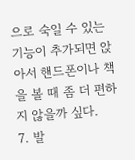으로 숙일 수 있는 기능이 추가되면 앉아서 핸드폰이나 책을 볼 때 좀 더 편하지 않을까 싶다.
7. 발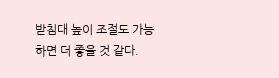받침대 높이 조절도 가능하면 더 좋을 것 같다.